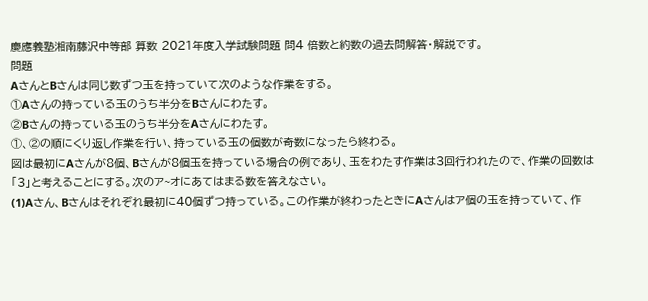慶應義塾湘南藤沢中等部 算数 2021年度入学試験問題 問4 倍数と約数の過去問解答・解説です。
問題
AさんとBさんは同じ数ずつ玉を持っていて次のような作業をする。
①Aさんの持っている玉のうち半分をBさんにわたす。
②Bさんの持っている玉のうち半分をAさんにわたす。
①、②の順にくり返し作業を行い、持っている玉の個数が奇数になったら終わる。
図は最初にAさんが8個、Bさんが8個玉を持っている場合の例であり、玉をわたす作業は3回行われたので、作業の回数は「3」と考えることにする。次のア~オにあてはまる数を答えなさい。
(1)Aさん、Bさんはそれぞれ最初に40個ずつ持っている。この作業が終わったときにAさんはア個の玉を持っていて、作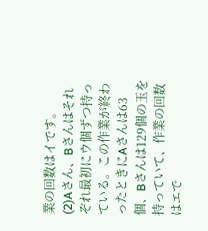業の回数はイです。
(2)Aさん、Bさんはそれぞれ最初にウ個ずつ持っている。この作業が終わったときにAさんは63個、Bさんは129個の玉を持っていて、作業の回数はエで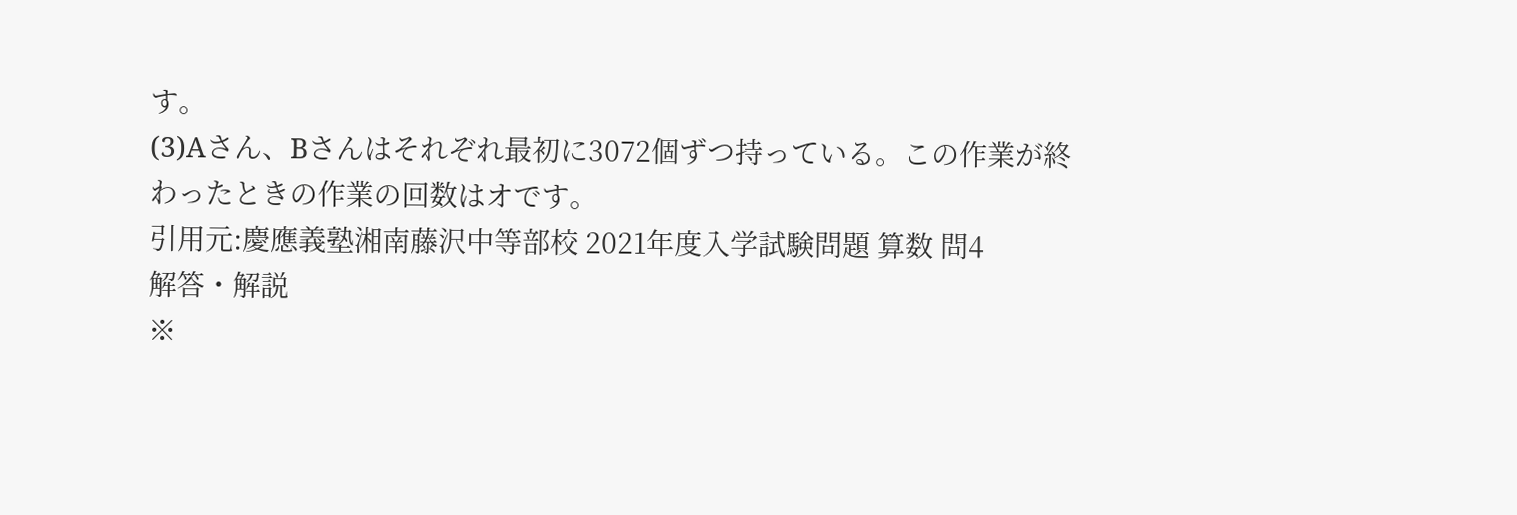す。
(3)Aさん、Bさんはそれぞれ最初に3072個ずつ持っている。この作業が終わったときの作業の回数はオです。
引用元:慶應義塾湘南藤沢中等部校 2021年度入学試験問題 算数 問4
解答・解説
※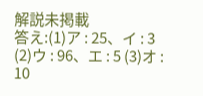解説未掲載
答え:(1)ア : 25、イ : 3 (2)ウ : 96、エ : 5 (3)オ : 10